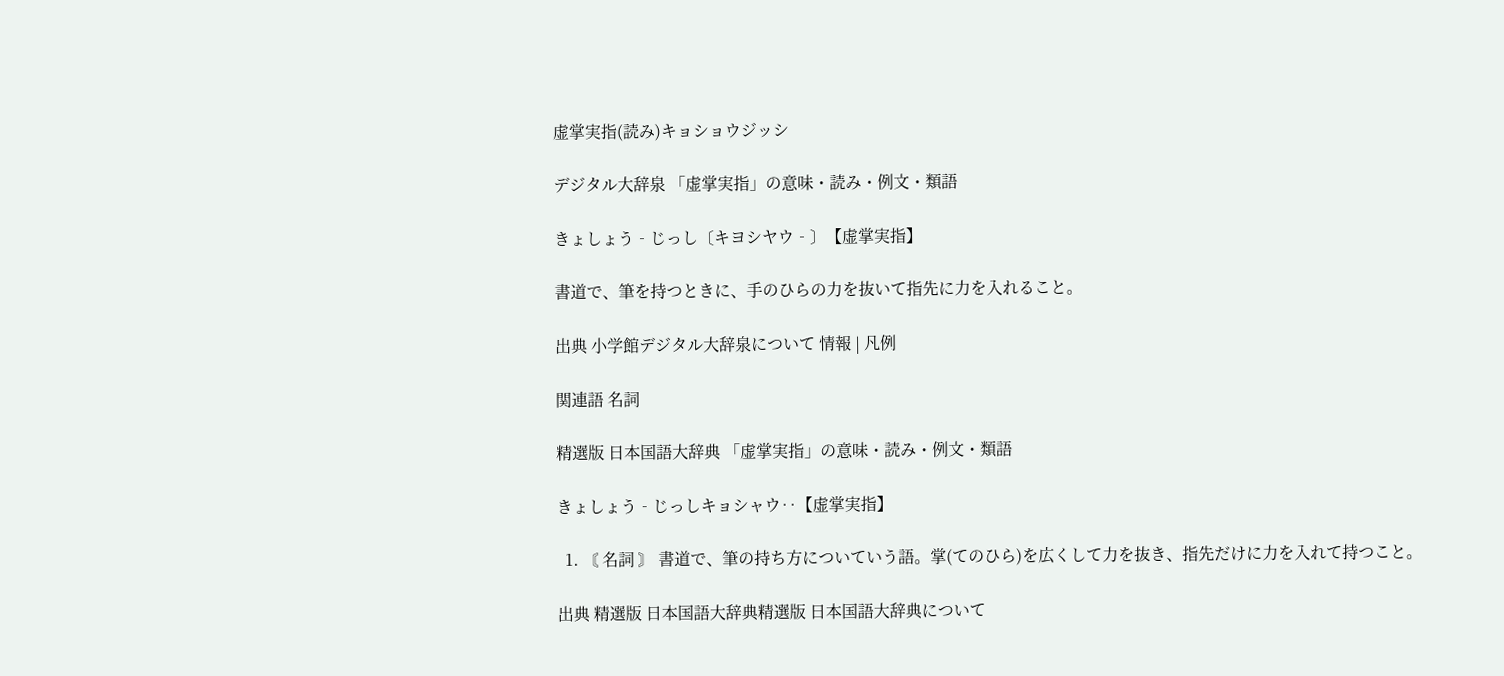虚掌実指(読み)キョショウジッシ

デジタル大辞泉 「虚掌実指」の意味・読み・例文・類語

きょしょう‐じっし〔キヨシヤウ‐〕【虚掌実指】

書道で、筆を持つときに、手のひらの力を抜いて指先に力を入れること。

出典 小学館デジタル大辞泉について 情報 | 凡例

関連語 名詞

精選版 日本国語大辞典 「虚掌実指」の意味・読み・例文・類語

きょしょう‐じっしキョシャウ‥【虚掌実指】

  1. 〘 名詞 〙 書道で、筆の持ち方についていう語。掌(てのひら)を広くして力を抜き、指先だけに力を入れて持つこと。

出典 精選版 日本国語大辞典精選版 日本国語大辞典について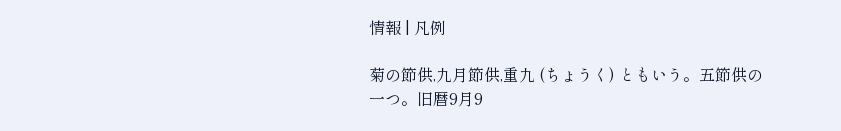情報 | 凡例

菊の節供,九月節供,重九 (ちょうく) ともいう。五節供の一つ。旧暦9月9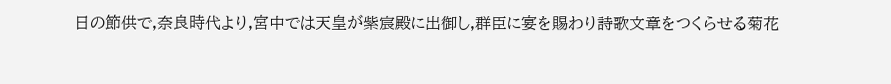日の節供で,奈良時代より,宮中では天皇が紫宸殿に出御し,群臣に宴を賜わり詩歌文章をつくらせる菊花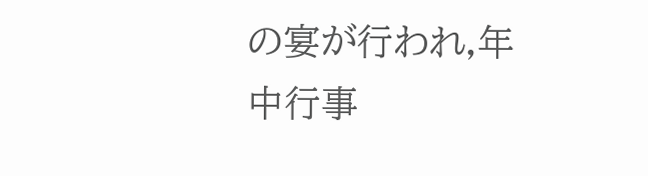の宴が行われ,年中行事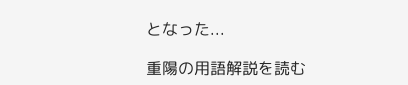となった...

重陽の用語解説を読む